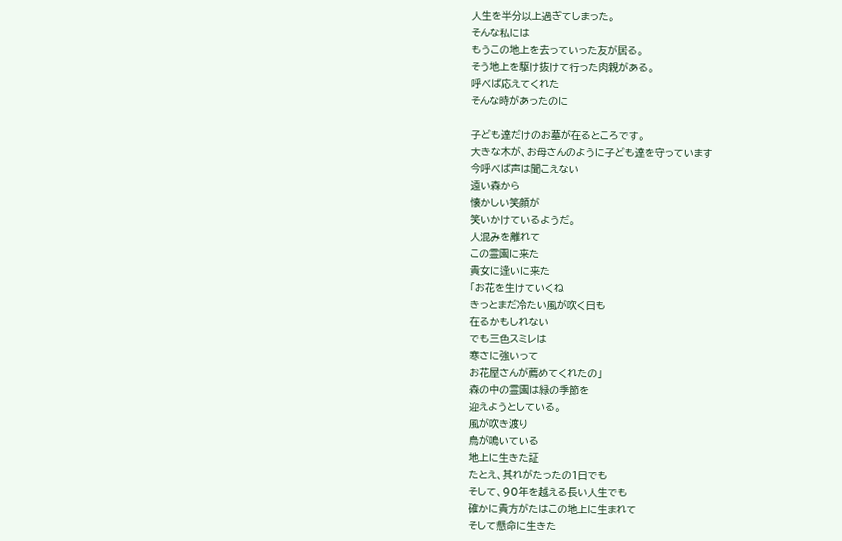人生を半分以上過ぎてしまった。
そんな私には
もうこの地上を去っていった友が居る。
そう地上を駆け抜けて行った肉親がある。
呼べば応えてくれた
そんな時があったのに

子ども達だけのお墓が在るところです。
大きな木が、お母さんのように子ども達を守っています
今呼べば声は聞こえない
遠い森から
懐かしい笑顔が
笑いかけているようだ。
人混みを離れて
この霊園に来た
貴女に逢いに来た
「お花を生けていくね
きっとまだ冷たい風が吹く日も
在るかもしれない
でも三色スミレは
寒さに強いって
お花屋さんが薦めてくれたの」
森の中の霊園は緑の季節を
迎えようとしている。
風が吹き渡り
鳥が鳴いている
地上に生きた証
たとえ、其れがたったの1日でも
そして、90年を越える長い人生でも
確かに貴方がたはこの地上に生まれて
そして懸命に生きた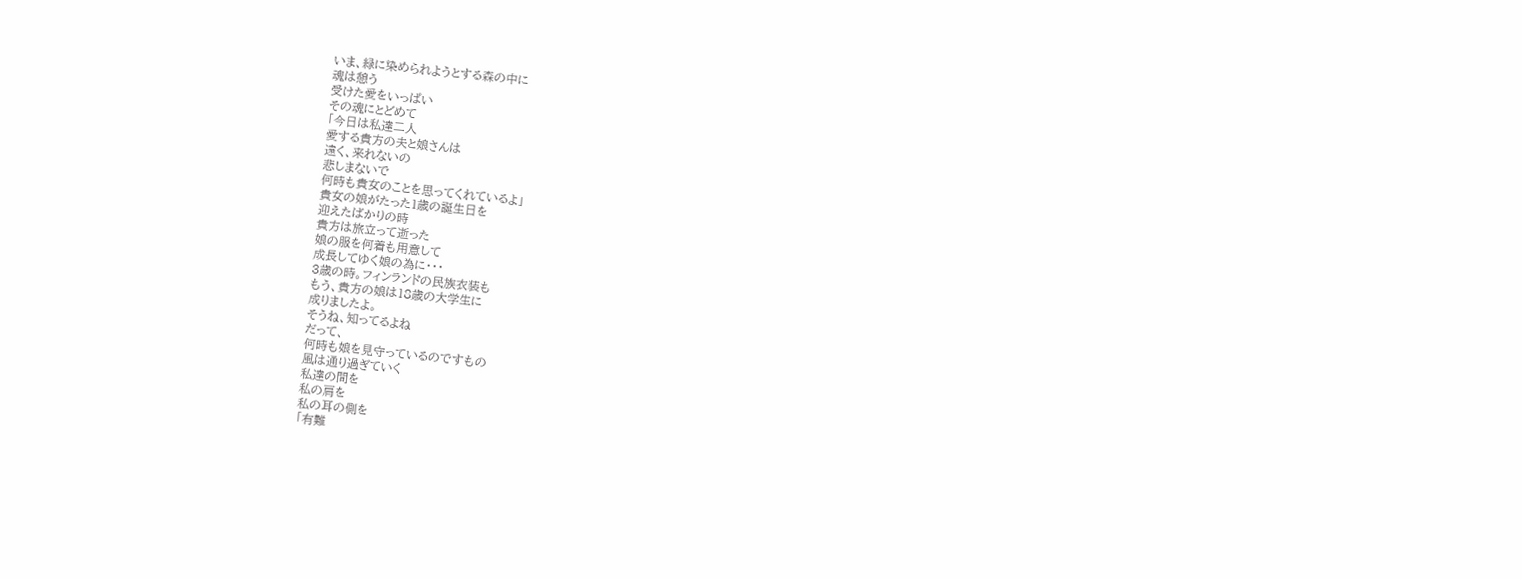いま、緑に染められようとする森の中に
魂は憩う
受けた愛をいっぱい
その魂にとどめて
「今日は私達二人
愛する貴方の夫と娘さんは
遠く、来れないの
悲しまないで
何時も貴女のことを思ってくれているよ」
貴女の娘がたった1歳の誕生日を
迎えたばかりの時
貴方は旅立って逝った
娘の服を何着も用意して
成長してゆく娘の為に・・・
3歳の時。フィンランドの民族衣装も
もう、貴方の娘は18歳の大学生に
成りましたよ。
そうね、知ってるよね
だって、
何時も娘を見守っているのですもの
風は通り過ぎていく
私達の間を
私の肩を
私の耳の側を
「有難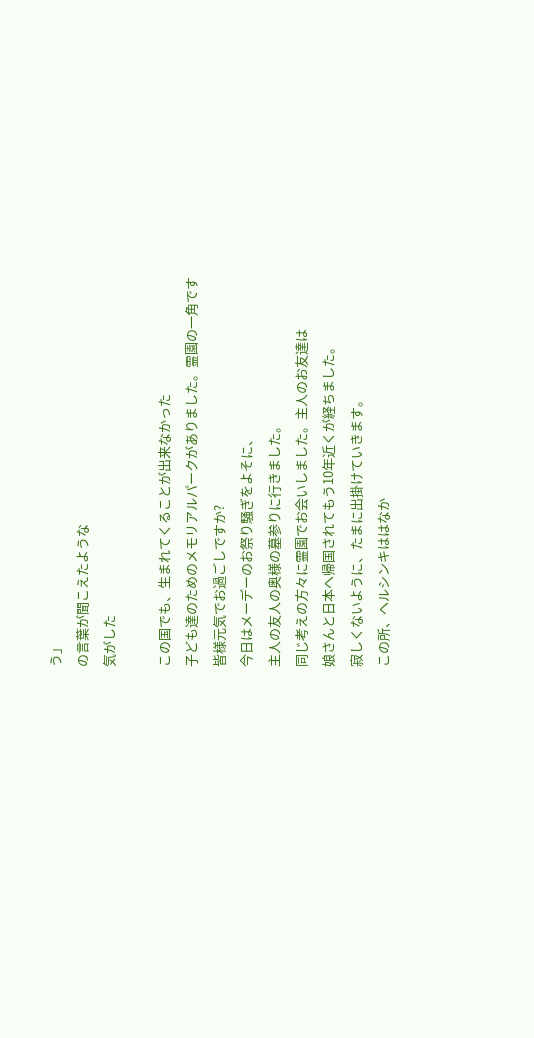う」
の言葉が聞こえたような
気がした

この国でも、生まれてくることが出来なかった
子ども達のためのメモリアルパークがありました。霊園の一角です
皆様元気でお過ごしですか?
今日はメーデーのお祭り騒ぎをよそに、
主人の友人の奥様の墓参りに行きました。
同じ考えの方々に霊園でお会いしました。主人のお友達は
娘さんと日本へ帰国されてもう10年近くが経ちました。
寂しくないように、たまに出掛けていきます。
この所、ヘルシンキははなか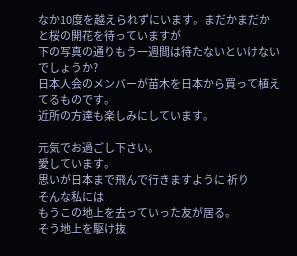なか10度を越えられずにいます。まだかまだかと桜の開花を待っていますが
下の写真の通りもう一週間は待たないといけないでしょうか?
日本人会のメンバーが苗木を日本から買って植えてるものです。
近所の方達も楽しみにしています。

元気でお過ごし下さい。
愛しています。
思いが日本まで飛んで行きますように 祈り
そんな私には
もうこの地上を去っていった友が居る。
そう地上を駆け抜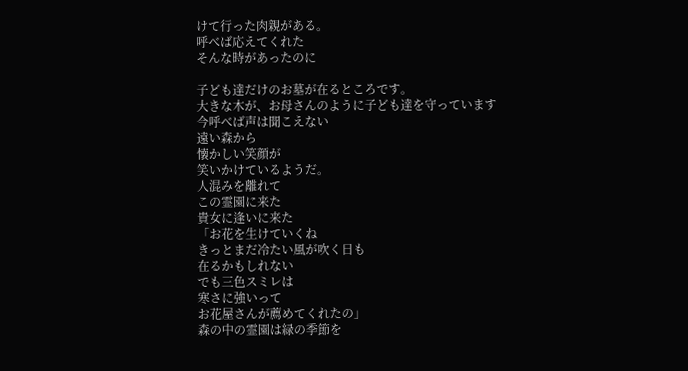けて行った肉親がある。
呼べば応えてくれた
そんな時があったのに

子ども達だけのお墓が在るところです。
大きな木が、お母さんのように子ども達を守っています
今呼べば声は聞こえない
遠い森から
懐かしい笑顔が
笑いかけているようだ。
人混みを離れて
この霊園に来た
貴女に逢いに来た
「お花を生けていくね
きっとまだ冷たい風が吹く日も
在るかもしれない
でも三色スミレは
寒さに強いって
お花屋さんが薦めてくれたの」
森の中の霊園は緑の季節を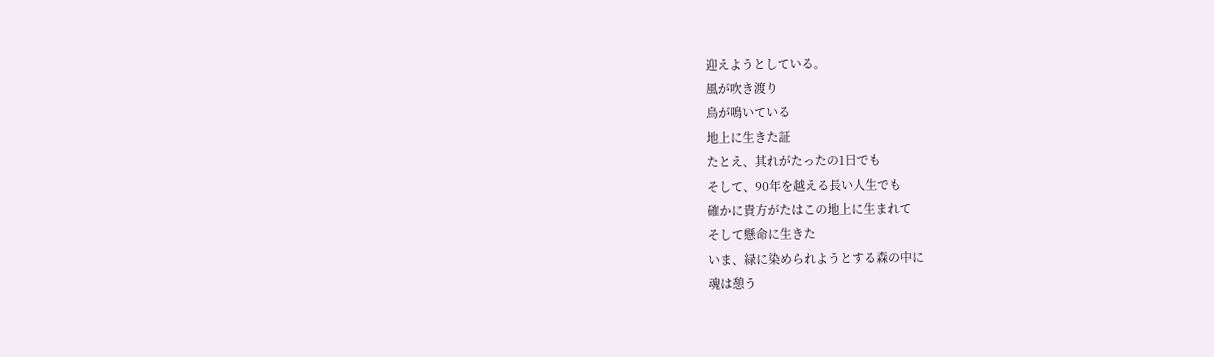迎えようとしている。
風が吹き渡り
鳥が鳴いている
地上に生きた証
たとえ、其れがたったの1日でも
そして、90年を越える長い人生でも
確かに貴方がたはこの地上に生まれて
そして懸命に生きた
いま、緑に染められようとする森の中に
魂は憩う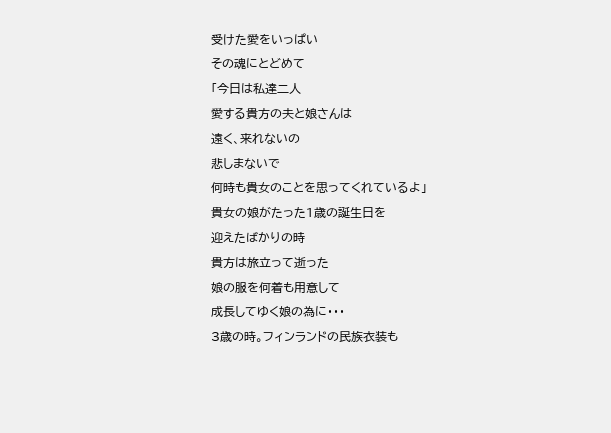受けた愛をいっぱい
その魂にとどめて
「今日は私達二人
愛する貴方の夫と娘さんは
遠く、来れないの
悲しまないで
何時も貴女のことを思ってくれているよ」
貴女の娘がたった1歳の誕生日を
迎えたばかりの時
貴方は旅立って逝った
娘の服を何着も用意して
成長してゆく娘の為に・・・
3歳の時。フィンランドの民族衣装も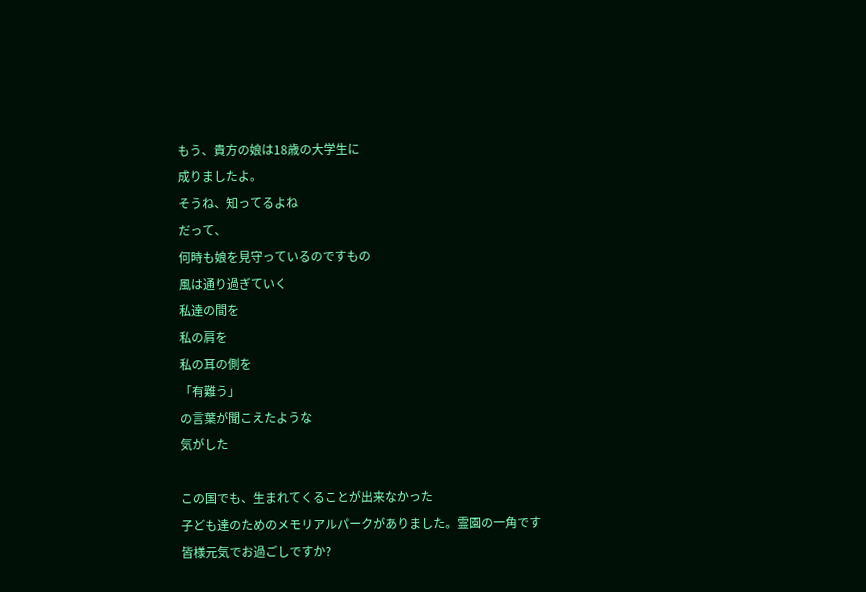もう、貴方の娘は18歳の大学生に
成りましたよ。
そうね、知ってるよね
だって、
何時も娘を見守っているのですもの
風は通り過ぎていく
私達の間を
私の肩を
私の耳の側を
「有難う」
の言葉が聞こえたような
気がした

この国でも、生まれてくることが出来なかった
子ども達のためのメモリアルパークがありました。霊園の一角です
皆様元気でお過ごしですか?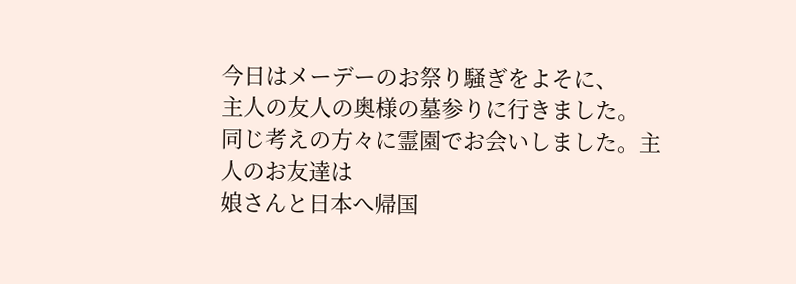今日はメーデーのお祭り騒ぎをよそに、
主人の友人の奥様の墓参りに行きました。
同じ考えの方々に霊園でお会いしました。主人のお友達は
娘さんと日本へ帰国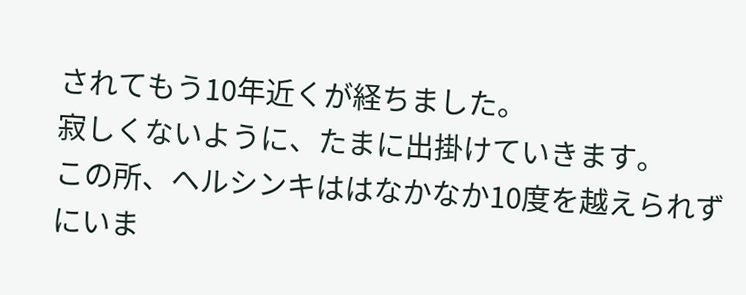されてもう10年近くが経ちました。
寂しくないように、たまに出掛けていきます。
この所、ヘルシンキははなかなか10度を越えられずにいま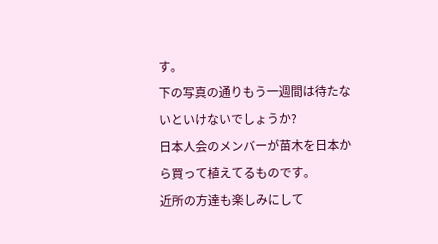す。
下の写真の通りもう一週間は待たないといけないでしょうか?
日本人会のメンバーが苗木を日本から買って植えてるものです。
近所の方達も楽しみにして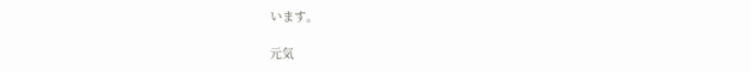います。

元気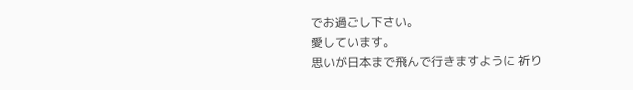でお過ごし下さい。
愛しています。
思いが日本まで飛んで行きますように 祈り